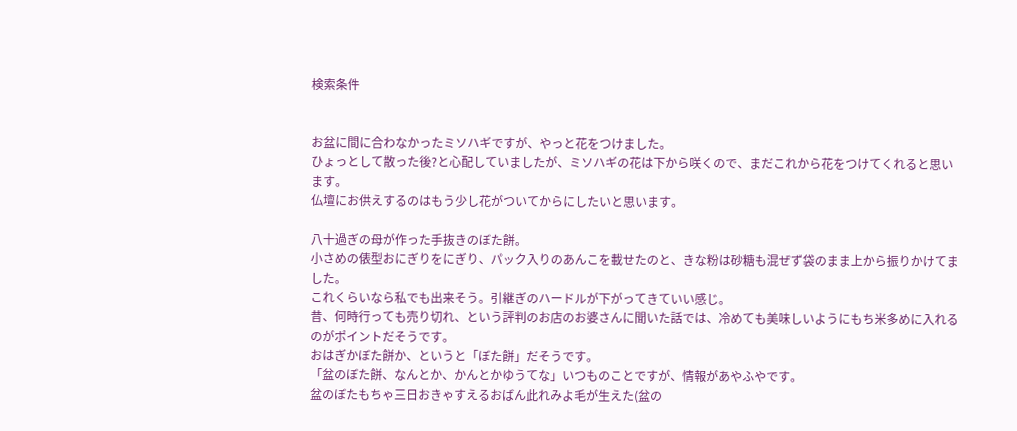検索条件


お盆に間に合わなかったミソハギですが、やっと花をつけました。
ひょっとして散った後?と心配していましたが、ミソハギの花は下から咲くので、まだこれから花をつけてくれると思います。
仏壇にお供えするのはもう少し花がついてからにしたいと思います。

八十過ぎの母が作った手抜きのぼた餅。
小さめの俵型おにぎりをにぎり、パック入りのあんこを載せたのと、きな粉は砂糖も混ぜず袋のまま上から振りかけてました。
これくらいなら私でも出来そう。引継ぎのハードルが下がってきていい感じ。
昔、何時行っても売り切れ、という評判のお店のお婆さんに聞いた話では、冷めても美味しいようにもち米多めに入れるのがポイントだそうです。
おはぎかぼた餅か、というと「ぼた餅」だそうです。
「盆のぼた餅、なんとか、かんとかゆうてな」いつものことですが、情報があやふやです。
盆のぼたもちゃ三日おきゃすえるおばん此れみよ毛が生えた(盆の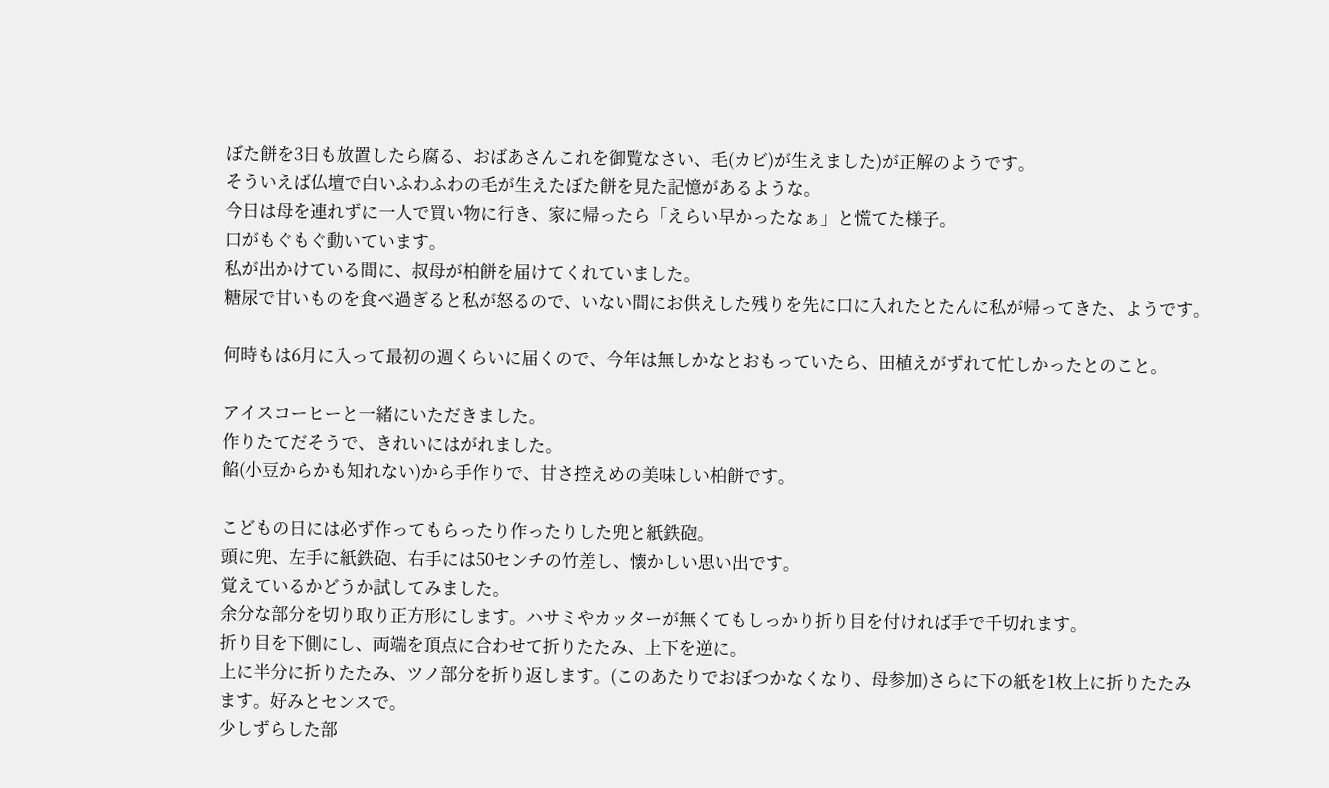ぼた餅を3日も放置したら腐る、おばあさんこれを御覧なさい、毛(カビ)が生えました)が正解のようです。
そういえば仏壇で白いふわふわの毛が生えたぼた餅を見た記憶があるような。
今日は母を連れずに一人で買い物に行き、家に帰ったら「えらい早かったなぁ」と慌てた様子。
口がもぐもぐ動いています。
私が出かけている間に、叔母が柏餅を届けてくれていました。
糖尿で甘いものを食べ過ぎると私が怒るので、いない間にお供えした残りを先に口に入れたとたんに私が帰ってきた、ようです。

何時もは6月に入って最初の週くらいに届くので、今年は無しかなとおもっていたら、田植えがずれて忙しかったとのこと。

アイスコーヒーと一緒にいただきました。
作りたてだそうで、きれいにはがれました。
餡(小豆からかも知れない)から手作りで、甘さ控えめの美味しい柏餅です。

こどもの日には必ず作ってもらったり作ったりした兜と紙鉄砲。
頭に兜、左手に紙鉄砲、右手には50センチの竹差し、懐かしい思い出です。
覚えているかどうか試してみました。
余分な部分を切り取り正方形にします。ハサミやカッターが無くてもしっかり折り目を付ければ手で千切れます。
折り目を下側にし、両端を頂点に合わせて折りたたみ、上下を逆に。
上に半分に折りたたみ、ツノ部分を折り返します。(このあたりでおぼつかなくなり、母参加)さらに下の紙を1枚上に折りたたみます。好みとセンスで。
少しずらした部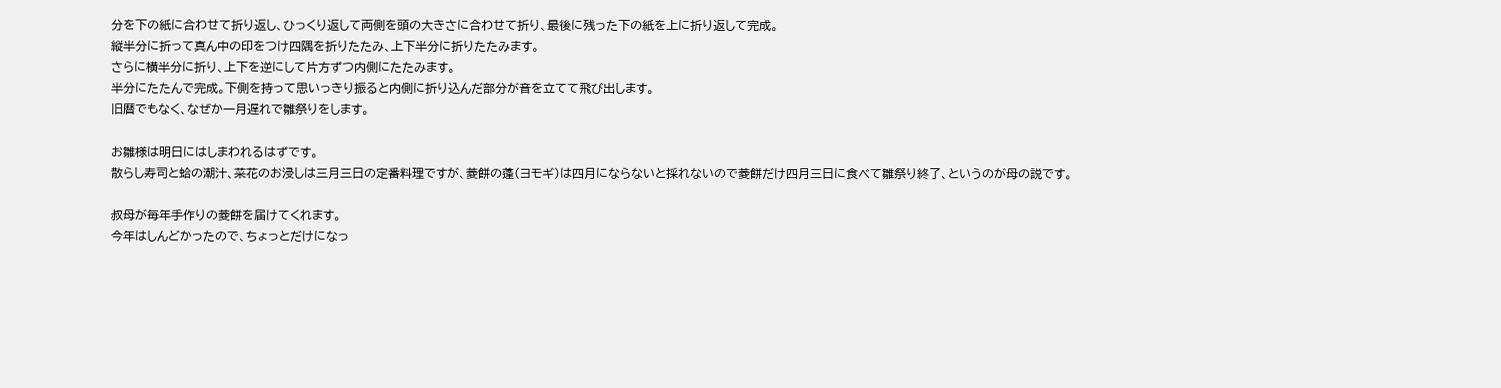分を下の紙に合わせて折り返し、ひっくり返して両側を頭の大きさに合わせて折り、最後に残った下の紙を上に折り返して完成。
縦半分に折って真ん中の印をつけ四隅を折りたたみ、上下半分に折りたたみます。
さらに横半分に折り、上下を逆にして片方ずつ内側にたたみます。
半分にたたんで完成。下側を持って思いっきり振ると内側に折り込んだ部分が音を立てて飛び出します。
旧暦でもなく、なぜか一月遅れで雛祭りをします。

お雛様は明日にはしまわれるはずです。
散らし寿司と蛤の潮汁、菜花のお浸しは三月三日の定番料理ですが、菱餅の蓬(ヨモギ)は四月にならないと採れないので菱餅だけ四月三日に食べて雛祭り終了、というのが母の説です。

叔母が毎年手作りの菱餅を届けてくれます。
今年はしんどかったので、ちょっとだけになっ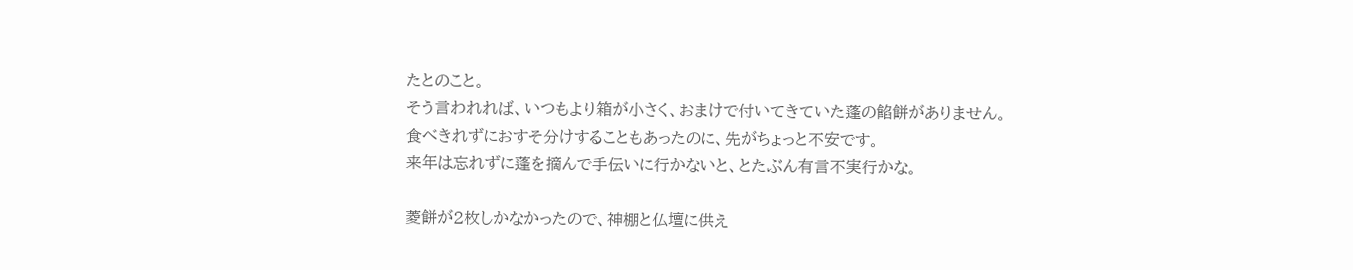たとのこと。
そう言われれば、いつもより箱が小さく、おまけで付いてきていた蓬の餡餅がありません。
食べきれずにおすそ分けすることもあったのに、先がちょっと不安です。
来年は忘れずに蓬を摘んで手伝いに行かないと、とたぶん有言不実行かな。

菱餅が2枚しかなかったので、神棚と仏壇に供え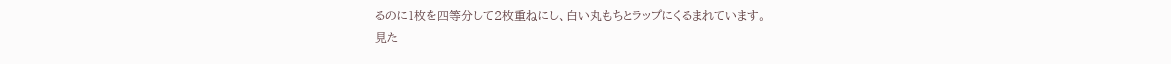るのに1枚を四等分して2枚重ねにし、白い丸もちとラップにくるまれています。
見た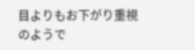目よりもお下がり重視のようで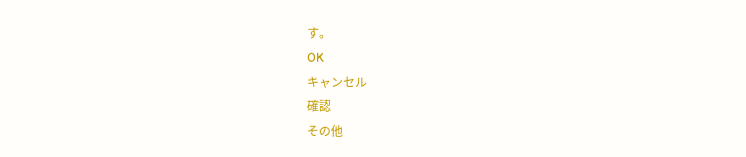す。
OK
キャンセル
確認
その他